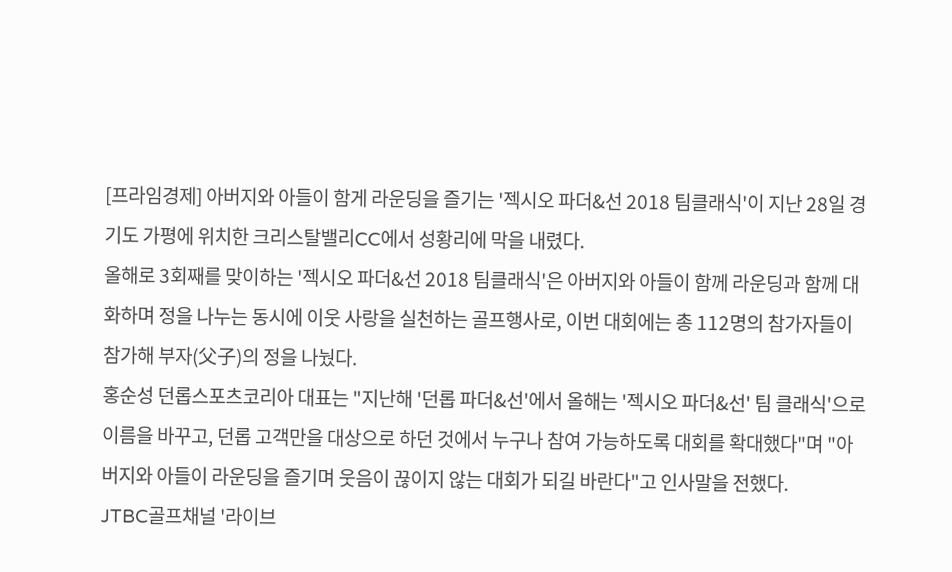[프라임경제] 아버지와 아들이 함게 라운딩을 즐기는 '젝시오 파더&선 2018 팀클래식'이 지난 28일 경기도 가평에 위치한 크리스탈밸리CC에서 성황리에 막을 내렸다.
올해로 3회째를 맞이하는 '젝시오 파더&선 2018 팀클래식'은 아버지와 아들이 함께 라운딩과 함께 대화하며 정을 나누는 동시에 이웃 사랑을 실천하는 골프행사로, 이번 대회에는 총 112명의 참가자들이 참가해 부자(父子)의 정을 나눴다.
홍순성 던롭스포츠코리아 대표는 "지난해 '던롭 파더&선'에서 올해는 '젝시오 파더&선' 팀 클래식'으로 이름을 바꾸고, 던롭 고객만을 대상으로 하던 것에서 누구나 참여 가능하도록 대회를 확대했다"며 "아버지와 아들이 라운딩을 즐기며 웃음이 끊이지 않는 대회가 되길 바란다"고 인사말을 전했다.
JTBC골프채널 '라이브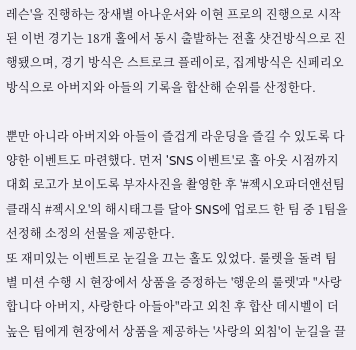레슨'을 진행하는 장새별 아나운서와 이현 프로의 진행으로 시작된 이번 경기는 18개 홀에서 동시 출발하는 전홀 샷건방식으로 진행됐으며, 경기 방식은 스트로크 플레이로, 집계방식은 신페리오 방식으로 아버지와 아들의 기록을 합산해 순위를 산정한다.

뿐만 아니라 아버지와 아들이 즐겁게 라운딩을 즐길 수 있도록 다양한 이벤트도 마련했다. 먼저 'SNS 이벤트'로 홀 아웃 시점까지 대회 로고가 보이도록 부자사진을 촬영한 후 '#젝시오파더앤선팀클래식 #젝시오'의 해시태그를 달아 SNS에 업로드 한 팀 중 1팀을 선정해 소정의 선물을 제공한다.
또 재미있는 이벤트로 눈길을 끄는 홀도 있었다. 룰렛을 돌려 팀 별 미션 수행 시 현장에서 상품을 증정하는 '행운의 룰렛'과 "사랑합니다 아버지, 사랑한다 아들아"라고 외친 후 합산 데시벨이 더 높은 팀에게 현장에서 상품을 제공하는 '사랑의 외침'이 눈길을 끌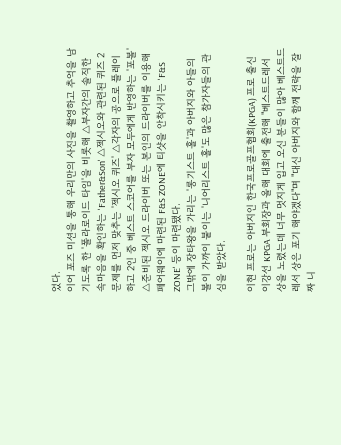었다.
이어 포즈 미션을 통해 우리만의 사진을 촬영하고 추억을 남기도록 한 '폴라로이드 타임'을 비롯해 △부자간의 솔직한 속마음을 확인하는 'Father&Son' △젝시오와 관련된 퀴즈 2문제를 먼저 맞추는 '젝시오 퀴즈' △각자의 공으로 플레이하고 2인 중 베스트 스코어를 부자 모두에게 반영하는 '포볼' △준비된 젝시오 드라이버 또는 본인의 드라이버를 이용해 페어웨이에 마련된 F&S ZONE에 티샷을 안착시키는 'F&S ZONE' 등이 마련됐다.
그밖에 장타왕을 가리는 '롱기스트 홀'과 아버지와 아들의 볼이 가까이 붙이는 '니어리스트 홀'도 많은 참가자들의 관심을 받았다.

이현 프로는 아버지인 한국프로골프협회(KPGA) 프로 출신 이강선 KPGA 부회장과 올해 대회에 출전해 "베스트드레서 상을 노렸는데 너무 멋지게 입고 오신 분들이 많아 베스트드레서 상은 포기 해야겠다"며 "대신 아버지와 함께 전략을 잘 짜 니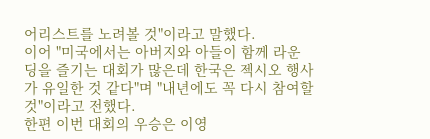어리스트를 노려볼 것"이라고 말했다.
이어 "미국에서는 아버지와 아들이 함께 라운딩을 즐기는 대회가 많은데 한국은 젝시오 행사가 유일한 것 같다"며 "내년에도 꼭 다시 참여할 것"이라고 전했다.
한편 이번 대회의 우승은 이영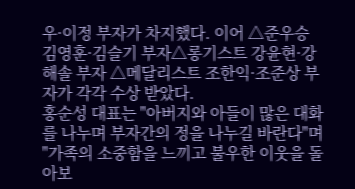우·이정 부자가 차지했다. 이어 △준우승 김영훈·김슬기 부자△롱기스트 강윤현·강해솔 부자 △메달리스트 조한익·조준상 부자가 각각 수상 받았다.
홍순성 대표는 "아버지와 아들이 많은 대화를 나누며 부자간의 정을 나누길 바란다"며 "가족의 소중함을 느끼고 불우한 이웃을 돌아보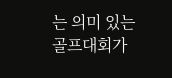는 의미 있는 골프대회가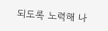되도록 노력해 나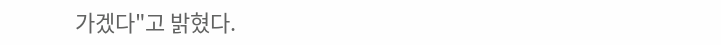가겠다"고 밝혔다.